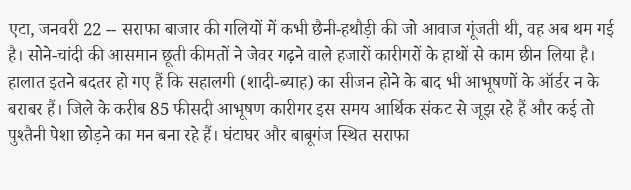एटा, जनवरी 22 -- सराफा बाजार की गलियों में कभी छैनी-हथौड़ी की जो आवाज गूंजती थी, वह अब थम गई है। सोने-चांदी की आसमान छूती कीमतों ने जेवर गढ़ने वाले हजारों कारीगरों के हाथों से काम छीन लिया है। हालात इतने बदतर हो गए हैं कि सहालगी (शादी-ब्याह) का सीजन होने के बाद भी आभूषणों के ऑर्डर न के बराबर हैं। जिले के करीब 85 फीसदी आभूषण कारीगर इस समय आर्थिक संकट से जूझ रहे हैं और कई तो पुश्तैनी पेशा छोड़ने का मन बना रहे हैं। घंटाघर और बाबूगंज स्थित सराफा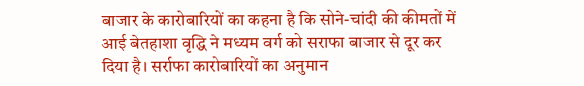बाजार के कारोबारियों का कहना है कि सोने-चांदी की कीमतों में आई बेतहाशा वृद्धि ने मध्यम वर्ग को सराफा बाजार से दूर कर दिया है। सर्राफा कारोबारियों का अनुमान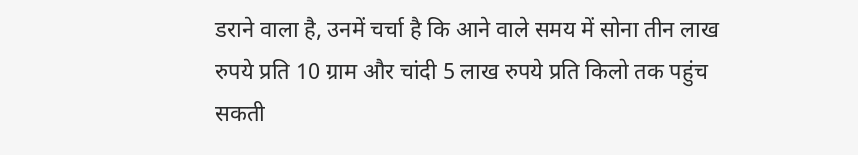डराने वाला है, उनमें चर्चा है कि आने वाले समय में सोना तीन लाख रुपये प्रति 10 ग्राम और चांदी 5 लाख रुपये प्रति किलो तक पहुंच सकती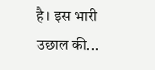है। इस भारी उछाल की...